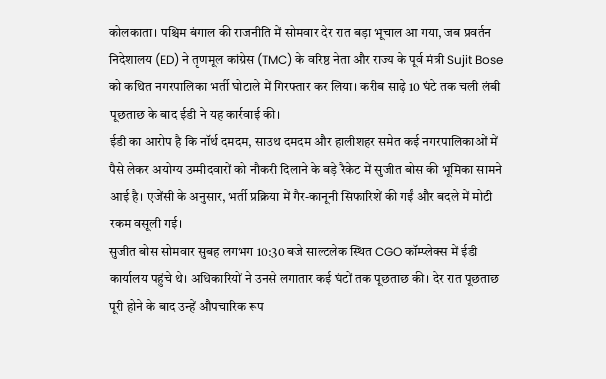कोलकाता। पश्चिम बंगाल की राजनीति में सोमवार देर रात बड़ा भूचाल आ गया, जब प्रवर्तन निदेशालय (ED) ने तृणमूल कांग्रेस (TMC) के वरिष्ठ नेता और राज्य के पूर्व मंत्री Sujit Bose को कथित नगरपालिका भर्ती घोटाले में गिरफ्तार कर लिया। करीब साढ़े 10 घंटे तक चली लंबी पूछताछ के बाद ईडी ने यह कार्रवाई की।
ईडी का आरोप है कि नॉर्थ दमदम, साउथ दमदम और हालीशहर समेत कई नगरपालिकाओं में पैसे लेकर अयोग्य उम्मीदवारों को नौकरी दिलाने के बड़े रैकेट में सुजीत बोस की भूमिका सामने आई है। एजेंसी के अनुसार, भर्ती प्रक्रिया में गैर-कानूनी सिफारिशें की गईं और बदले में मोटी रकम वसूली गई।
सुजीत बोस सोमवार सुबह लगभग 10:30 बजे साल्टलेक स्थित CGO कॉम्प्लेक्स में ईडी कार्यालय पहुंचे थे। अधिकारियों ने उनसे लगातार कई घंटों तक पूछताछ की। देर रात पूछताछ पूरी होने के बाद उन्हें औपचारिक रूप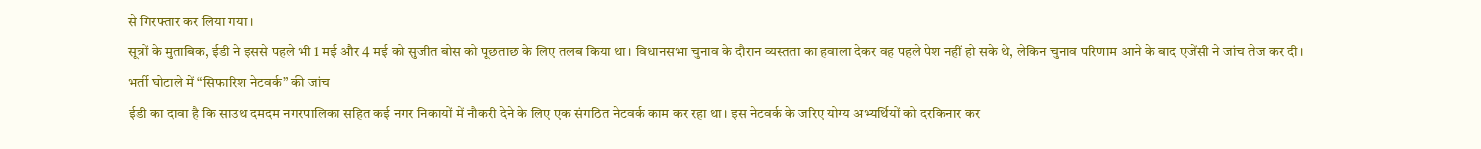से गिरफ्तार कर लिया गया।
सूत्रों के मुताबिक, ईडी ने इससे पहले भी 1 मई और 4 मई को सुजीत बोस को पूछताछ के लिए तलब किया था। विधानसभा चुनाव के दौरान व्यस्तता का हवाला देकर वह पहले पेश नहीं हो सके थे, लेकिन चुनाव परिणाम आने के बाद एजेंसी ने जांच तेज कर दी।
भर्ती घोटाले में “सिफारिश नेटवर्क” की जांच
ईडी का दावा है कि साउथ दमदम नगरपालिका सहित कई नगर निकायों में नौकरी देने के लिए एक संगठित नेटवर्क काम कर रहा था। इस नेटवर्क के जरिए योग्य अभ्यर्थियों को दरकिनार कर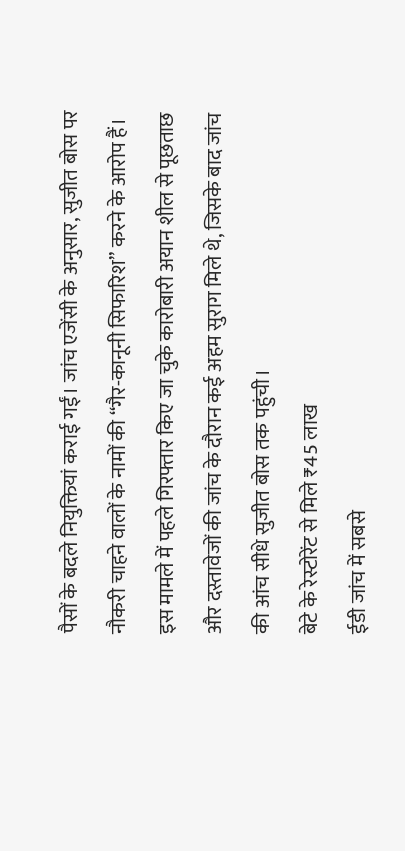पैसों के बदले नियुक्तियां कराई गईं। जांच एजेंसी के अनुसार, सुजीत बोस पर नौकरी चाहने वालों के नामों की “गैर-कानूनी सिफारिश” करने के आरोप हैं।
इस मामले में पहले गिरफ्तार किए जा चुके कारोबारी अयान शील से पूछताछ और दस्तावेजों की जांच के दौरान कई अहम सुराग मिले थे, जिसके बाद जांच की आंच सीधे सुजीत बोस तक पहुंची।
बेटे के रेस्टोरेंट से मिले ₹45 लाख
ईडी जांच में सबसे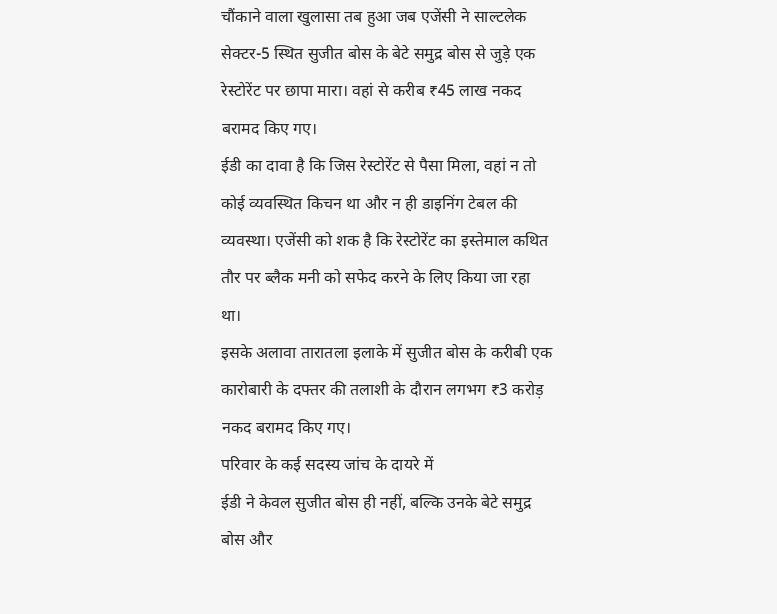चौंकाने वाला खुलासा तब हुआ जब एजेंसी ने साल्टलेक सेक्टर-5 स्थित सुजीत बोस के बेटे समुद्र बोस से जुड़े एक रेस्टोरेंट पर छापा मारा। वहां से करीब ₹45 लाख नकद बरामद किए गए।
ईडी का दावा है कि जिस रेस्टोरेंट से पैसा मिला, वहां न तो कोई व्यवस्थित किचन था और न ही डाइनिंग टेबल की व्यवस्था। एजेंसी को शक है कि रेस्टोरेंट का इस्तेमाल कथित तौर पर ब्लैक मनी को सफेद करने के लिए किया जा रहा था।
इसके अलावा तारातला इलाके में सुजीत बोस के करीबी एक कारोबारी के दफ्तर की तलाशी के दौरान लगभग ₹3 करोड़ नकद बरामद किए गए।
परिवार के कई सदस्य जांच के दायरे में
ईडी ने केवल सुजीत बोस ही नहीं, बल्कि उनके बेटे समुद्र बोस और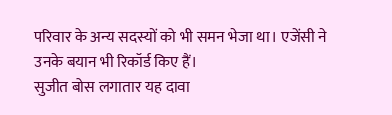परिवार के अन्य सदस्यों को भी समन भेजा था। एजेंसी ने उनके बयान भी रिकॉर्ड किए हैं।
सुजीत बोस लगातार यह दावा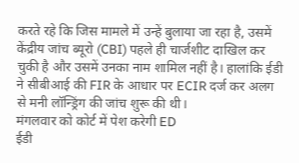करते रहे कि जिस मामले में उन्हें बुलाया जा रहा है, उसमें केंद्रीय जांच ब्यूरो (CBI) पहले ही चार्जशीट दाखिल कर चुकी है और उसमें उनका नाम शामिल नहीं है। हालांकि ईडी ने सीबीआई की FIR के आधार पर ECIR दर्ज कर अलग से मनी लॉन्ड्रिंग की जांच शुरू की थी।
मंगलवार को कोर्ट में पेश करेगी ED
ईडी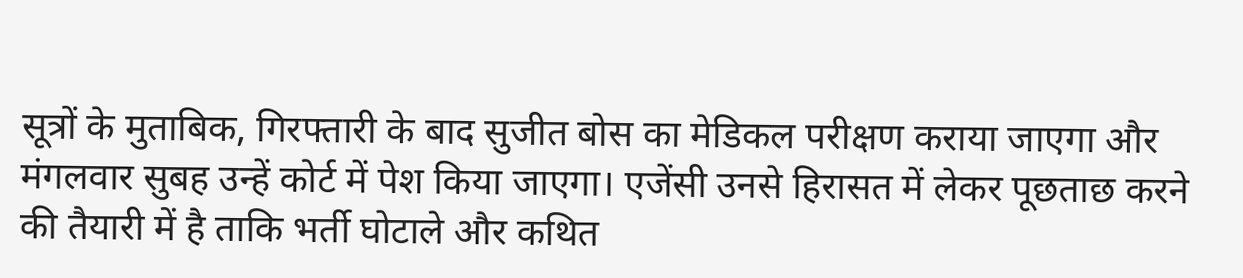सूत्रों के मुताबिक, गिरफ्तारी के बाद सुजीत बोस का मेडिकल परीक्षण कराया जाएगा और मंगलवार सुबह उन्हें कोर्ट में पेश किया जाएगा। एजेंसी उनसे हिरासत में लेकर पूछताछ करने की तैयारी में है ताकि भर्ती घोटाले और कथित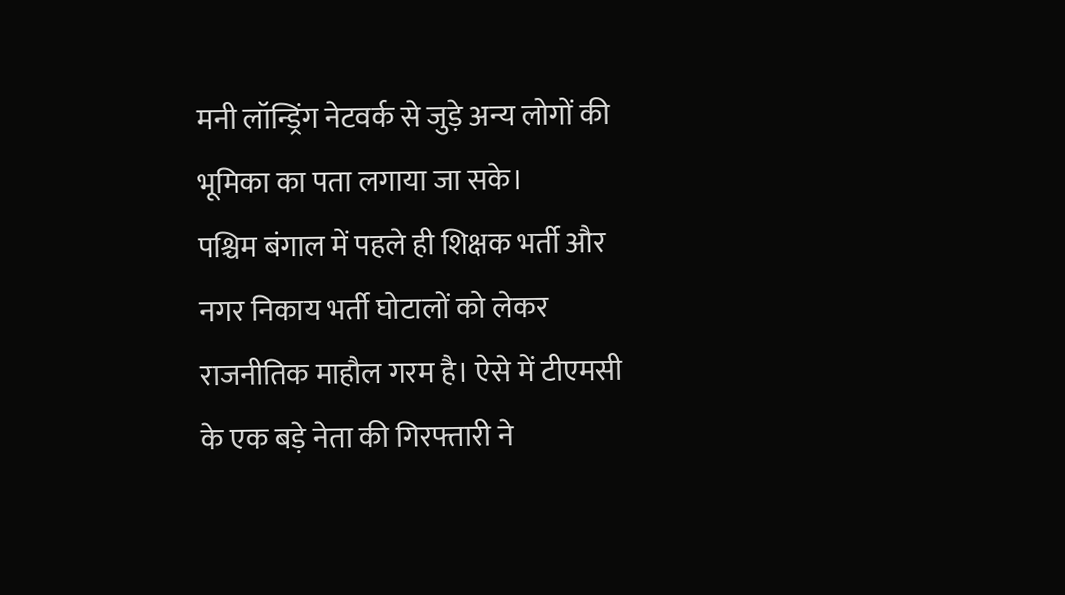मनी लॉन्ड्रिंग नेटवर्क से जुड़े अन्य लोगों की भूमिका का पता लगाया जा सके।
पश्चिम बंगाल में पहले ही शिक्षक भर्ती और नगर निकाय भर्ती घोटालों को लेकर राजनीतिक माहौल गरम है। ऐसे में टीएमसी के एक बड़े नेता की गिरफ्तारी ने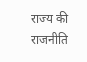राज्य की राजनीति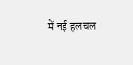में नई हलचल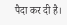पैदा कर दी है।